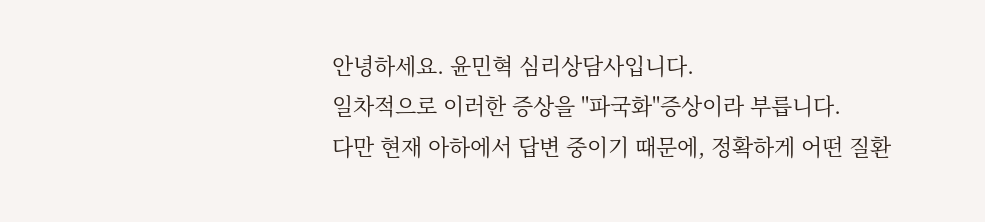안녕하세요. 윤민혁 심리상담사입니다.
일차적으로 이러한 증상을 "파국화"증상이라 부릅니다.
다만 현재 아하에서 답변 중이기 때문에, 정확하게 어떤 질환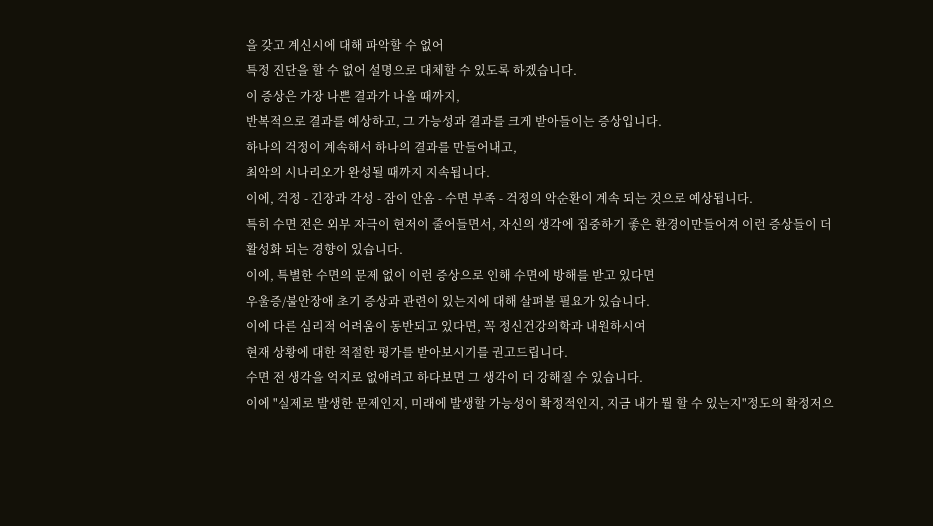을 갖고 계신시에 대해 파악할 수 없어
특정 진단을 할 수 없어 설명으로 대체할 수 있도록 하겠습니다.
이 증상은 가장 나쁜 결과가 나올 때까지,
반복적으로 결과를 예상하고, 그 가능성과 결과를 크게 받아들이는 증상입니다.
하나의 걱정이 계속해서 하나의 결과를 만들어내고,
최악의 시나리오가 완성될 때까지 지속됩니다.
이에, 걱정 - 긴장과 각성 - 잠이 안옴 - 수면 부족 - 걱정의 악순환이 계속 되는 것으로 예상됩니다.
특히 수면 전은 외부 자극이 현저이 줄어들면서, 자신의 생각에 집중하기 좋은 환경이만들어져 이런 증상들이 더 활성화 되는 경향이 있습니다.
이에, 특별한 수면의 문제 없이 이런 증상으로 인해 수면에 방해를 받고 있다면
우울증/불안장애 초기 증상과 관련이 있는지에 대해 살펴볼 필요가 있습니다.
이에 다른 심리적 어려움이 동반되고 있다면, 꼭 정신건강의학과 내원하시여
현재 상황에 대한 적절한 평가를 받아보시기를 권고드립니다.
수면 전 생각을 억지로 없애려고 하다보면 그 생각이 더 강해질 수 있습니다.
이에 "실제로 발생한 문제인지, 미래에 발생할 가능성이 확정적인지, 지금 내가 뭘 할 수 있는지"정도의 확정저으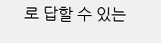로 답할 수 있는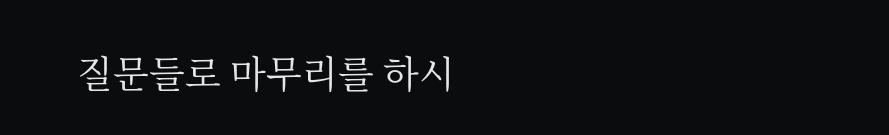질문들로 마무리를 하시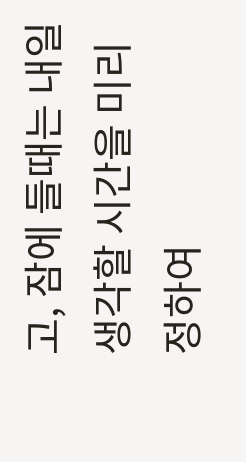고, 잠에 들때는 내일 생각할 시간을 미리 정하여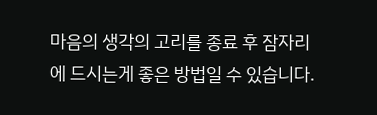마음의 생각의 고리를 종료 후 잠자리에 드시는게 좋은 방법일 수 있습니다.